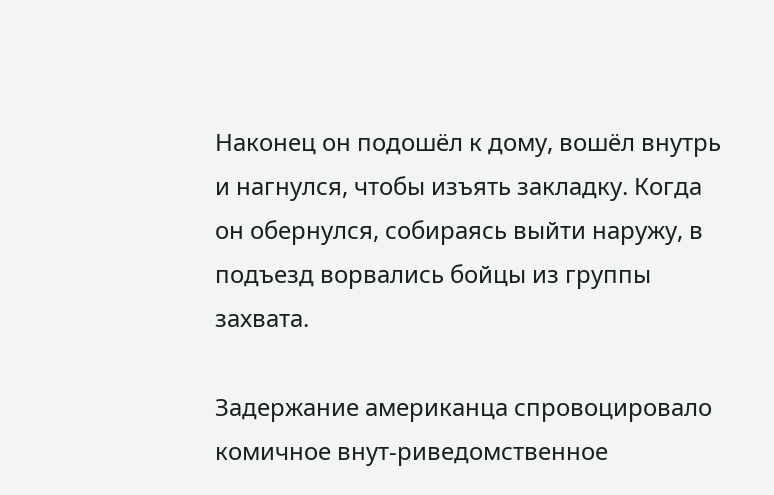Наконец он подошёл к дому, вошёл внутрь и нагнулся, чтобы изъять закладку. Когда он обернулся, собираясь выйти наружу, в подъезд ворвались бойцы из группы захвата.

Задержание американца спровоцировало комичное внут-риведомственное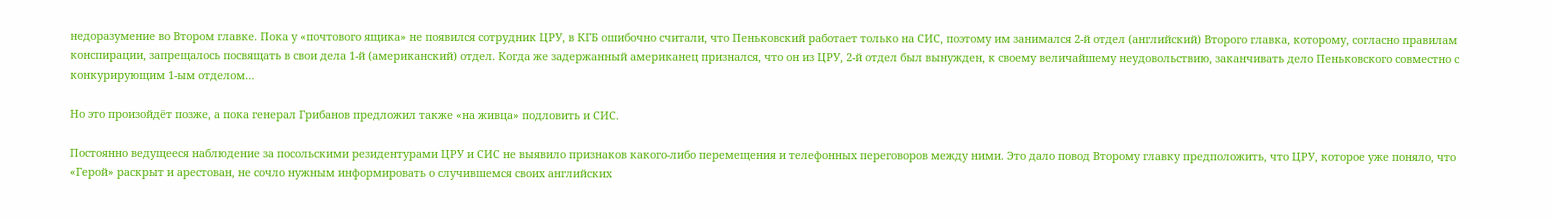недоразумение во Втором главке. Пока у «почтового ящика» не появился сотрудник ЦРУ, в КГБ ошибочно считали, что Пеньковский работает только на СИС, поэтому им занимался 2‑й отдел (английский) Второго главка, которому, согласно правилам конспирации, запрещалось посвящать в свои дела 1‑й (американский) отдел. Когда же задержанный американец признался, что он из ЦРУ, 2‑й отдел был вынужден, к своему величайшему неудовольствию, заканчивать дело Пеньковского совместно с конкурирующим 1‑ым отделом…

Но это произойдёт позже, а пока генерал Грибанов предложил также «на живца» подловить и СИС.

Постоянно ведущееся наблюдение за посольскими резидентурами ЦРУ и СИС не выявило признаков какого-либо перемещения и телефонных переговоров между ними. Это дало повод Второму главку предположить, что ЦРУ, которое уже поняло, что «Герой» раскрыт и арестован, не сочло нужным информировать о случившемся своих английских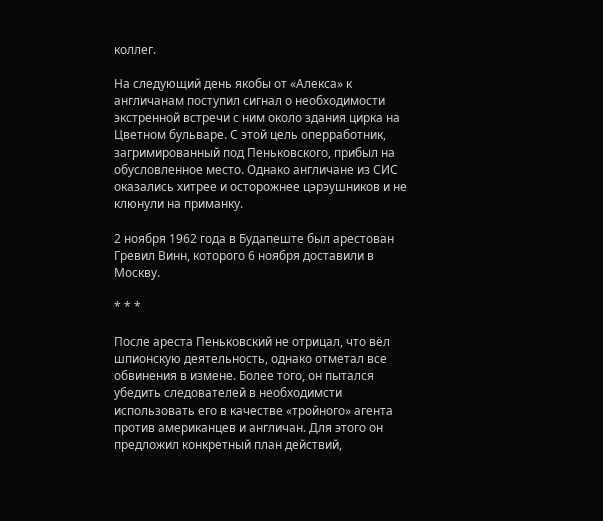коллег.

На следующий день якобы от «Алекса» к англичанам поступил сигнал о необходимости экстренной встречи с ним около здания цирка на Цветном бульваре. С этой цель оперработник, загримированный под Пеньковского, прибыл на обусловленное место. Однако англичане из СИС оказались хитрее и осторожнее цэрэушников и не клюнули на приманку.

2 ноября 1962 года в Будапеште был арестован Гревил Винн, которого 6 ноября доставили в Москву.

* * *

После ареста Пеньковский не отрицал, что вёл шпионскую деятельность, однако отметал все обвинения в измене. Более того, он пытался убедить следователей в необходимсти использовать его в качестве «тройного» агента против американцев и англичан. Для этого он предложил конкретный план действий,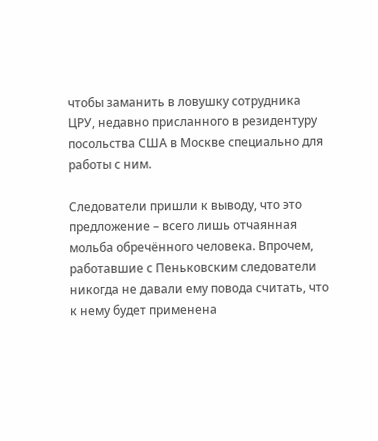чтобы заманить в ловушку сотрудника ЦРУ, недавно присланного в резидентуру посольства США в Москве специально для работы с ним.

Следователи пришли к выводу, что это предложение – всего лишь отчаянная мольба обречённого человека. Впрочем, работавшие с Пеньковским следователи никогда не давали ему повода считать, что к нему будет применена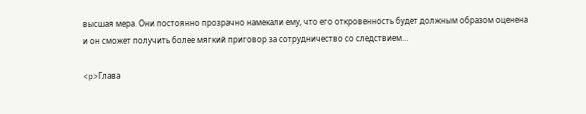высшая мера. Они постоянно прозрачно намекали ему, что его откровенность будет должным образом оценена и он сможет получить более мягкий приговор за сотрудничество со следствием…

<p>Глава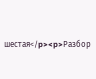шестая</p><p>Разбор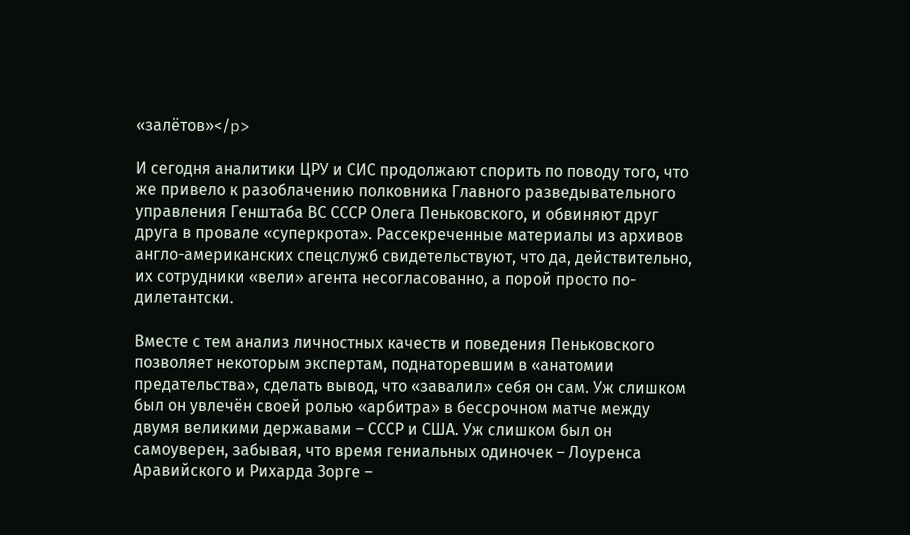«залётов»</p>

И сегодня аналитики ЦРУ и СИС продолжают спорить по поводу того, что же привело к разоблачению полковника Главного разведывательного управления Генштаба ВС СССР Олега Пеньковского, и обвиняют друг друга в провале «суперкрота». Рассекреченные материалы из архивов англо-американских спецслужб свидетельствуют, что да, действительно, их сотрудники «вели» агента несогласованно, а порой просто по-дилетантски.

Вместе с тем анализ личностных качеств и поведения Пеньковского позволяет некоторым экспертам, поднаторевшим в «анатомии предательства», сделать вывод, что «завалил» себя он сам. Уж слишком был он увлечён своей ролью «арбитра» в бессрочном матче между двумя великими державами – СССР и США. Уж слишком был он самоуверен, забывая, что время гениальных одиночек – Лоуренса Аравийского и Рихарда Зорге –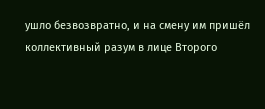ушло безвозвратно, и на смену им пришёл коллективный разум в лице Второго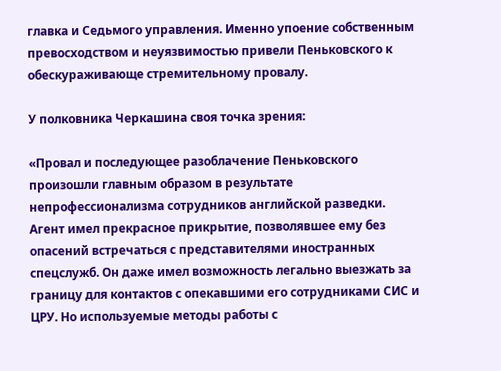главка и Седьмого управления. Именно упоение собственным превосходством и неуязвимостью привели Пеньковского к обескураживающе стремительному провалу.

У полковника Черкашина своя точка зрения:

«Провал и последующее разоблачение Пеньковского произошли главным образом в результате непрофессионализма сотрудников английской разведки. Агент имел прекрасное прикрытие, позволявшее ему без опасений встречаться с представителями иностранных спецслужб. Он даже имел возможность легально выезжать за границу для контактов с опекавшими его сотрудниками СИС и ЦРУ. Но используемые методы работы с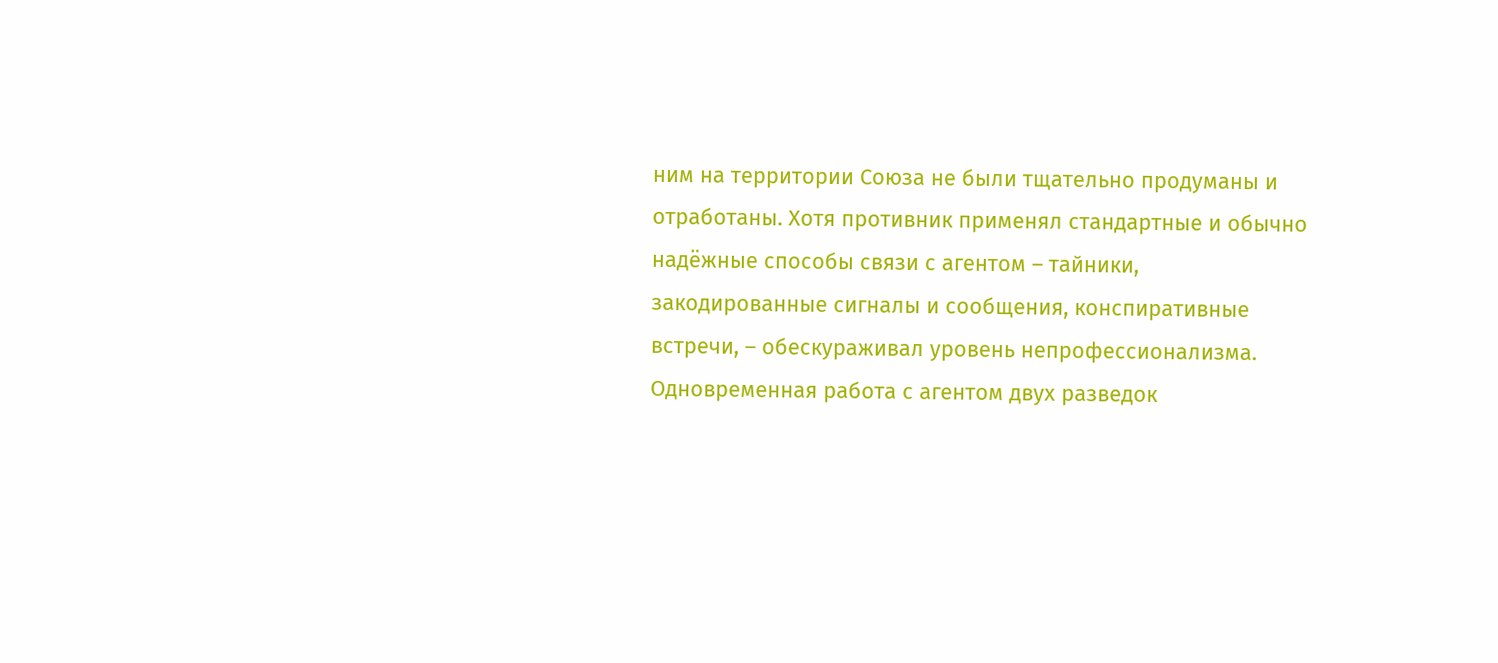ним на территории Союза не были тщательно продуманы и отработаны. Хотя противник применял стандартные и обычно надёжные способы связи с агентом – тайники, закодированные сигналы и сообщения, конспиративные встречи, – обескураживал уровень непрофессионализма. Одновременная работа с агентом двух разведок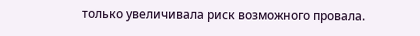только увеличивала риск возможного провала.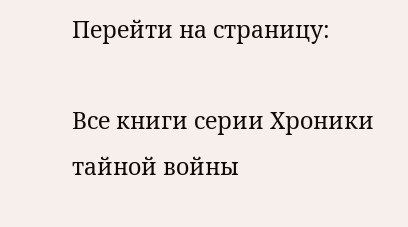Перейти на страницу:

Все книги серии Хроники тайной войны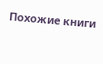Похожие книги